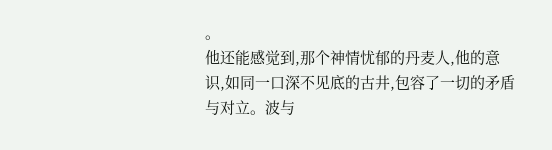。
他还能感觉到,那个神情忧郁的丹麦人,他的意识,如同一口深不见底的古井,包容了一切的矛盾与对立。波与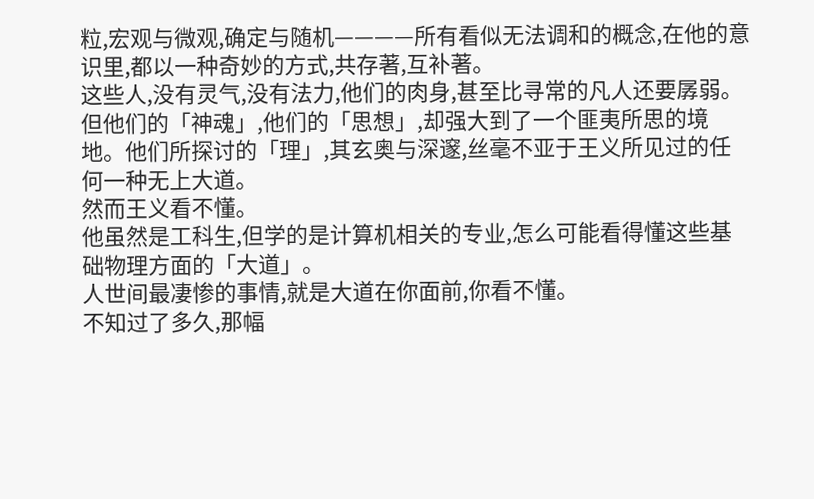粒,宏观与微观,确定与随机————所有看似无法调和的概念,在他的意识里,都以一种奇妙的方式,共存著,互补著。
这些人,没有灵气,没有法力,他们的肉身,甚至比寻常的凡人还要孱弱。但他们的「神魂」,他们的「思想」,却强大到了一个匪夷所思的境地。他们所探讨的「理」,其玄奥与深邃,丝毫不亚于王义所见过的任何一种无上大道。
然而王义看不懂。
他虽然是工科生,但学的是计算机相关的专业,怎么可能看得懂这些基础物理方面的「大道」。
人世间最凄惨的事情,就是大道在你面前,你看不懂。
不知过了多久,那幅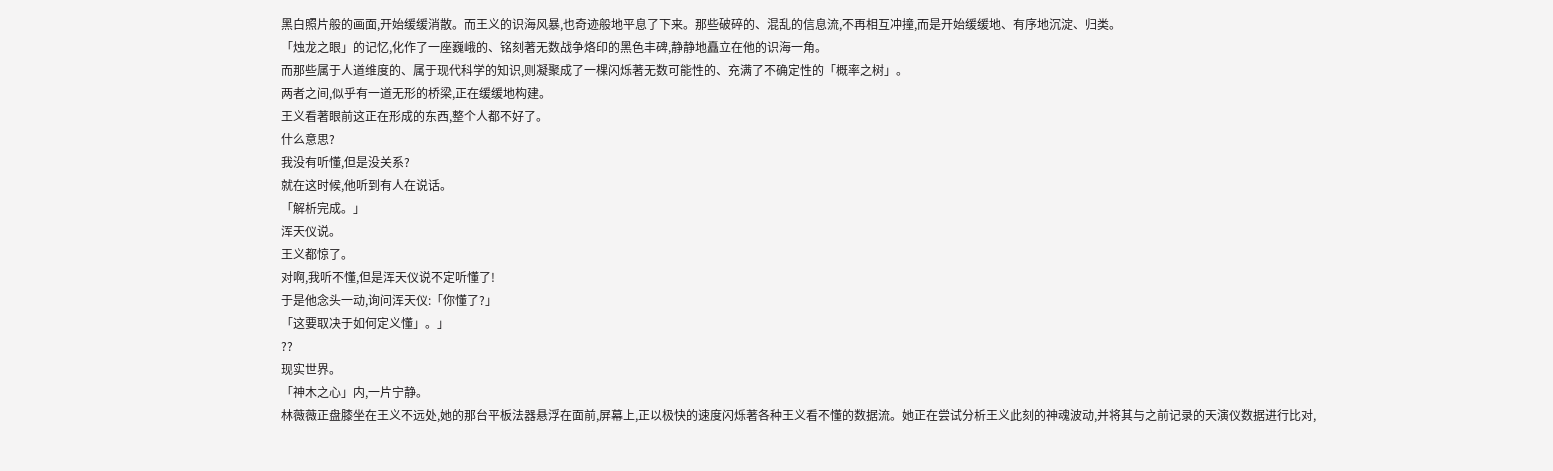黑白照片般的画面,开始缓缓消散。而王义的识海风暴,也奇迹般地平息了下来。那些破碎的、混乱的信息流,不再相互冲撞,而是开始缓缓地、有序地沉淀、归类。
「烛龙之眼」的记忆,化作了一座巍峨的、铭刻著无数战争烙印的黑色丰碑,静静地矗立在他的识海一角。
而那些属于人道维度的、属于现代科学的知识,则凝聚成了一棵闪烁著无数可能性的、充满了不确定性的「概率之树」。
两者之间,似乎有一道无形的桥梁,正在缓缓地构建。
王义看著眼前这正在形成的东西,整个人都不好了。
什么意思?
我没有听懂,但是没关系?
就在这时候,他听到有人在说话。
「解析完成。」
浑天仪说。
王义都惊了。
对啊,我听不懂,但是浑天仪说不定听懂了!
于是他念头一动,询问浑天仪:「你懂了?」
「这要取决于如何定义懂」。」
??
现实世界。
「神木之心」内,一片宁静。
林薇薇正盘膝坐在王义不远处,她的那台平板法器悬浮在面前,屏幕上,正以极快的速度闪烁著各种王义看不懂的数据流。她正在尝试分析王义此刻的神魂波动,并将其与之前记录的天演仪数据进行比对,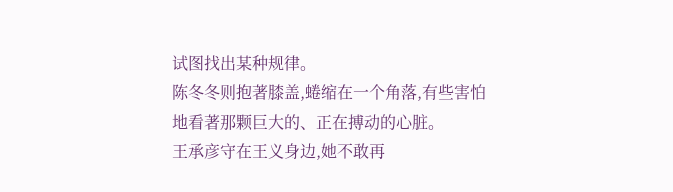试图找出某种规律。
陈冬冬则抱著膝盖,蜷缩在一个角落,有些害怕地看著那颗巨大的、正在搏动的心脏。
王承彦守在王义身边,她不敢再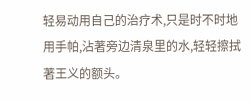轻易动用自己的治疗术,只是时不时地用手帕,沾著旁边清泉里的水,轻轻擦拭著王义的额头。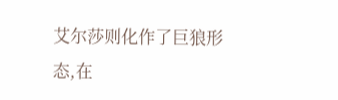艾尔莎则化作了巨狼形态,在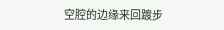空腔的边缘来回踱步